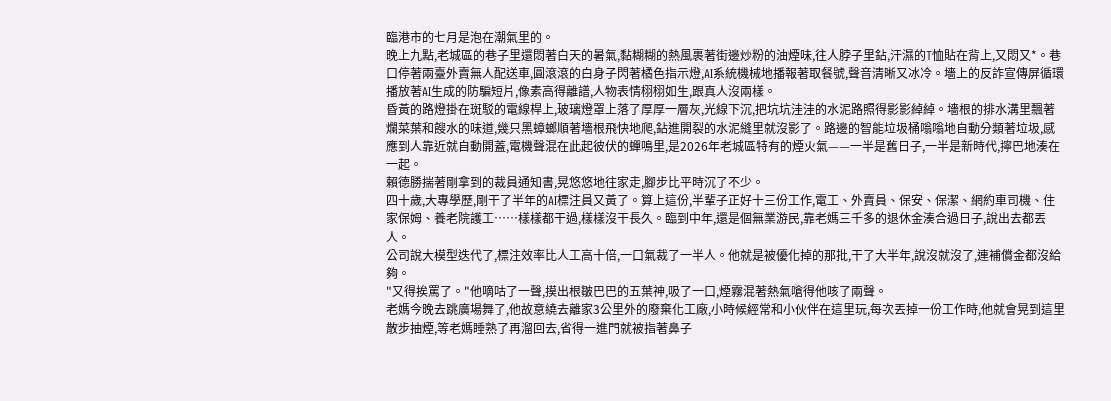臨港市的七月是泡在潮氣里的。
晚上九點,老城區的巷子里還悶著白天的暑氣,黏糊糊的熱風裹著街邊炒粉的油煙味,往人脖子里鉆,汗濕的T恤貼在背上,又悶又*。巷口停著兩臺外賣無人配送車,圓滾滾的白身子閃著橘色指示燈,AI系統機械地播報著取餐號,聲音清晰又冰冷。墻上的反詐宣傳屏循環播放著AI生成的防騙短片,像素高得離譜,人物表情栩栩如生,跟真人沒兩樣。
昏黃的路燈掛在斑駁的電線桿上,玻璃燈罩上落了厚厚一層灰,光線下沉,把坑坑洼洼的水泥路照得影影綽綽。墻根的排水溝里飄著爛菜葉和餿水的味道,幾只黑蟑螂順著墻根飛快地爬,鉆進開裂的水泥縫里就沒影了。路邊的智能垃圾桶嗡嗡地自動分類著垃圾,感應到人靠近就自動開蓋,電機聲混在此起彼伏的蟬鳴里,是2026年老城區特有的煙火氣——一半是舊日子,一半是新時代,擰巴地湊在一起。
賴德勝揣著剛拿到的裁員通知書,晃悠悠地往家走,腳步比平時沉了不少。
四十歲,大專學歷,剛干了半年的AI標注員又黃了。算上這份,半輩子正好十三份工作,電工、外賣員、保安、保潔、網約車司機、住家保姆、養老院護工……樣樣都干過,樣樣沒干長久。臨到中年,還是個無業游民,靠老媽三千多的退休金湊合過日子,說出去都丟人。
公司說大模型迭代了,標注效率比人工高十倍,一口氣裁了一半人。他就是被優化掉的那批,干了大半年,說沒就沒了,連補償金都沒給夠。
"又得挨罵了。"他嘀咕了一聲,摸出根皺巴巴的五葉神,吸了一口,煙霧混著熱氣嗆得他咳了兩聲。
老媽今晚去跳廣場舞了,他故意繞去離家3公里外的廢棄化工廠,小時候經常和小伙伴在這里玩,每次丟掉一份工作時,他就會晃到這里散步抽煙,等老媽睡熟了再溜回去,省得一進門就被指著鼻子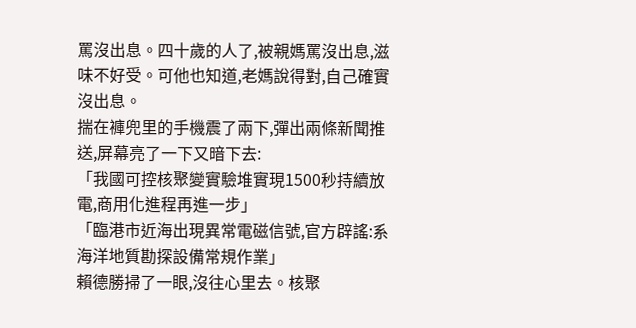罵沒出息。四十歲的人了,被親媽罵沒出息,滋味不好受。可他也知道,老媽說得對,自己確實沒出息。
揣在褲兜里的手機震了兩下,彈出兩條新聞推送,屏幕亮了一下又暗下去:
「我國可控核聚變實驗堆實現1500秒持續放電,商用化進程再進一步」
「臨港市近海出現異常電磁信號,官方辟謠:系海洋地質勘探設備常規作業」
賴德勝掃了一眼,沒往心里去。核聚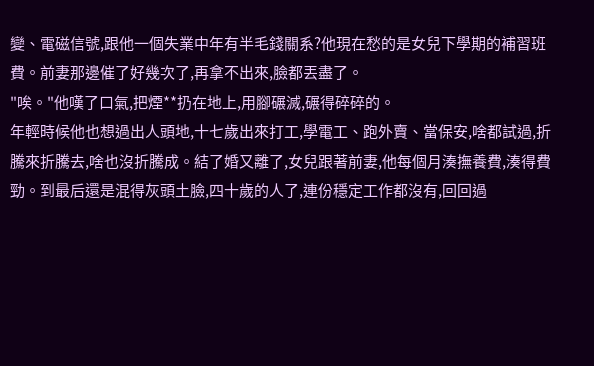變、電磁信號,跟他一個失業中年有半毛錢關系?他現在愁的是女兒下學期的補習班費。前妻那邊催了好幾次了,再拿不出來,臉都丟盡了。
"唉。"他嘆了口氣,把煙**扔在地上,用腳碾滅,碾得碎碎的。
年輕時候他也想過出人頭地,十七歲出來打工,學電工、跑外賣、當保安,啥都試過,折騰來折騰去,啥也沒折騰成。結了婚又離了,女兒跟著前妻,他每個月湊撫養費,湊得費勁。到最后還是混得灰頭土臉,四十歲的人了,連份穩定工作都沒有,回回過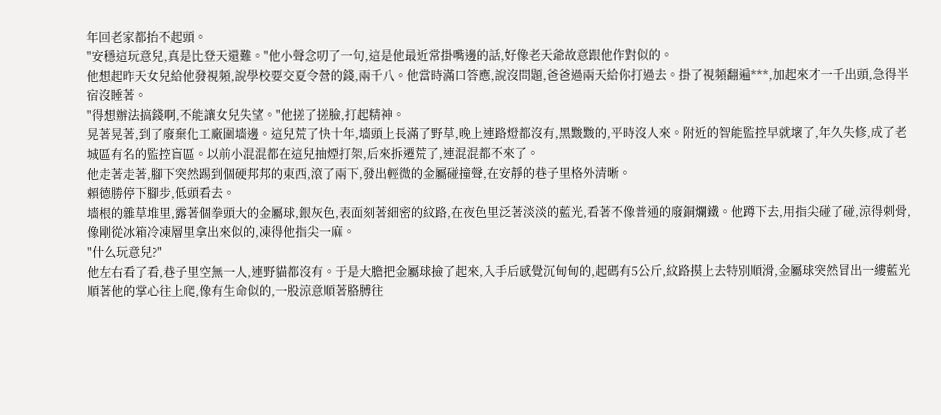年回老家都抬不起頭。
"安穩這玩意兒,真是比登天還難。"他小聲念叨了一句,這是他最近常掛嘴邊的話,好像老天爺故意跟他作對似的。
他想起昨天女兒給他發視頻,說學校要交夏令營的錢,兩千八。他當時滿口答應,說沒問題,爸爸過兩天給你打過去。掛了視頻翻遍***,加起來才一千出頭,急得半宿沒睡著。
"得想辦法搞錢啊,不能讓女兒失望。"他搓了搓臉,打起精神。
晃著晃著,到了廢棄化工廠圍墻邊。這兒荒了快十年,墻頭上長滿了野草,晚上連路燈都沒有,黑黢黢的,平時沒人來。附近的智能監控早就壞了,年久失修,成了老城區有名的監控盲區。以前小混混都在這兒抽煙打架,后來拆遷荒了,連混混都不來了。
他走著走著,腳下突然踢到個硬邦邦的東西,滾了兩下,發出輕微的金屬碰撞聲,在安靜的巷子里格外清晰。
賴德勝停下腳步,低頭看去。
墻根的雜草堆里,露著個拳頭大的金屬球,銀灰色,表面刻著細密的紋路,在夜色里泛著淡淡的藍光,看著不像普通的廢銅爛鐵。他蹲下去,用指尖碰了碰,涼得刺骨,像剛從冰箱冷凍層里拿出來似的,凍得他指尖一麻。
"什么玩意兒?"
他左右看了看,巷子里空無一人,連野貓都沒有。于是大膽把金屬球撿了起來,入手后感覺沉甸甸的,起碼有5公斤,紋路摸上去特別順滑,金屬球突然冒出一縷藍光順著他的掌心往上爬,像有生命似的,一股涼意順著胳膊往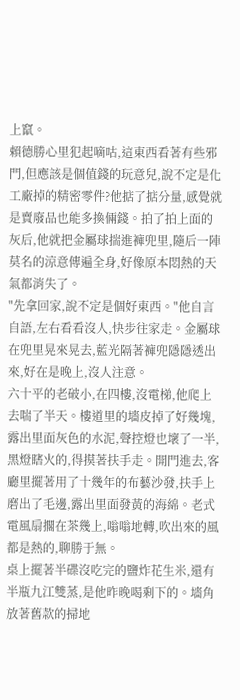上竄。
賴德勝心里犯起嘀咕,這東西看著有些邪門,但應該是個值錢的玩意兒,說不定是化工廠掉的精密零件?他掂了掂分量,感覺就是賣廢品也能多換倆錢。拍了拍上面的灰后,他就把金屬球揣進褲兜里,隨后一陣莫名的涼意傳遍全身,好像原本悶熱的天氣都消失了。
"先拿回家,說不定是個好東西。"他自言自語,左右看看沒人,快步往家走。金屬球在兜里晃來晃去,藍光隔著褲兜隱隱透出來,好在是晚上,沒人注意。
六十平的老破小,在四樓,沒電梯,他爬上去喘了半天。樓道里的墻皮掉了好幾塊,露出里面灰色的水泥,聲控燈也壞了一半,黑燈瞎火的,得摸著扶手走。開門進去,客廳里擺著用了十幾年的布藝沙發,扶手上磨出了毛邊,露出里面發黃的海綿。老式電風扇擱在茶幾上,嗡嗡地轉,吹出來的風都是熱的,聊勝于無。
桌上擺著半碟沒吃完的鹽炸花生米,還有半瓶九江雙蒸,是他昨晚喝剩下的。墻角放著舊款的掃地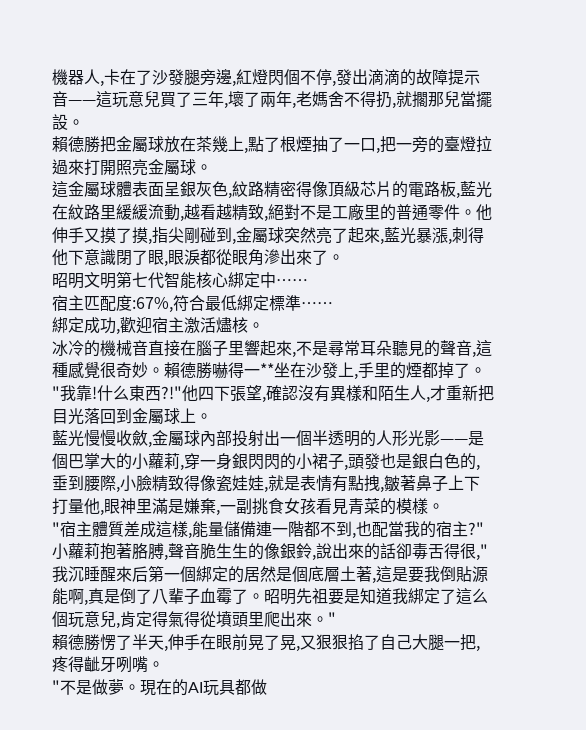機器人,卡在了沙發腿旁邊,紅燈閃個不停,發出滴滴的故障提示音——這玩意兒買了三年,壞了兩年,老媽舍不得扔,就擱那兒當擺設。
賴德勝把金屬球放在茶幾上,點了根煙抽了一口,把一旁的臺燈拉過來打開照亮金屬球。
這金屬球體表面呈銀灰色,紋路精密得像頂級芯片的電路板,藍光在紋路里緩緩流動,越看越精致,絕對不是工廠里的普通零件。他伸手又摸了摸,指尖剛碰到,金屬球突然亮了起來,藍光暴漲,刺得他下意識閉了眼,眼淚都從眼角滲出來了。
昭明文明第七代智能核心綁定中……
宿主匹配度:67%,符合最低綁定標準……
綁定成功,歡迎宿主激活燼核。
冰冷的機械音直接在腦子里響起來,不是尋常耳朵聽見的聲音,這種感覺很奇妙。賴德勝嚇得一**坐在沙發上,手里的煙都掉了。
"我靠!什么東西?!"他四下張望,確認沒有異樣和陌生人,才重新把目光落回到金屬球上。
藍光慢慢收斂,金屬球內部投射出一個半透明的人形光影——是個巴掌大的小蘿莉,穿一身銀閃閃的小裙子,頭發也是銀白色的,垂到腰際,小臉精致得像瓷娃娃,就是表情有點拽,皺著鼻子上下打量他,眼神里滿是嫌棄,一副挑食女孩看見青菜的模樣。
"宿主體質差成這樣,能量儲備連一階都不到,也配當我的宿主?"小蘿莉抱著胳膊,聲音脆生生的像銀鈴,說出來的話卻毒舌得很,"我沉睡醒來后第一個綁定的居然是個底層土著,這是要我倒貼源能啊,真是倒了八輩子血霉了。昭明先祖要是知道我綁定了這么個玩意兒,肯定得氣得從墳頭里爬出來。"
賴德勝愣了半天,伸手在眼前晃了晃,又狠狠掐了自己大腿一把,疼得齜牙咧嘴。
"不是做夢。現在的AI玩具都做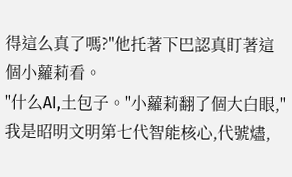得這么真了嗎?"他托著下巴認真盯著這個小蘿莉看。
"什么AI,土包子。"小蘿莉翻了個大白眼,"我是昭明文明第七代智能核心,代號燼,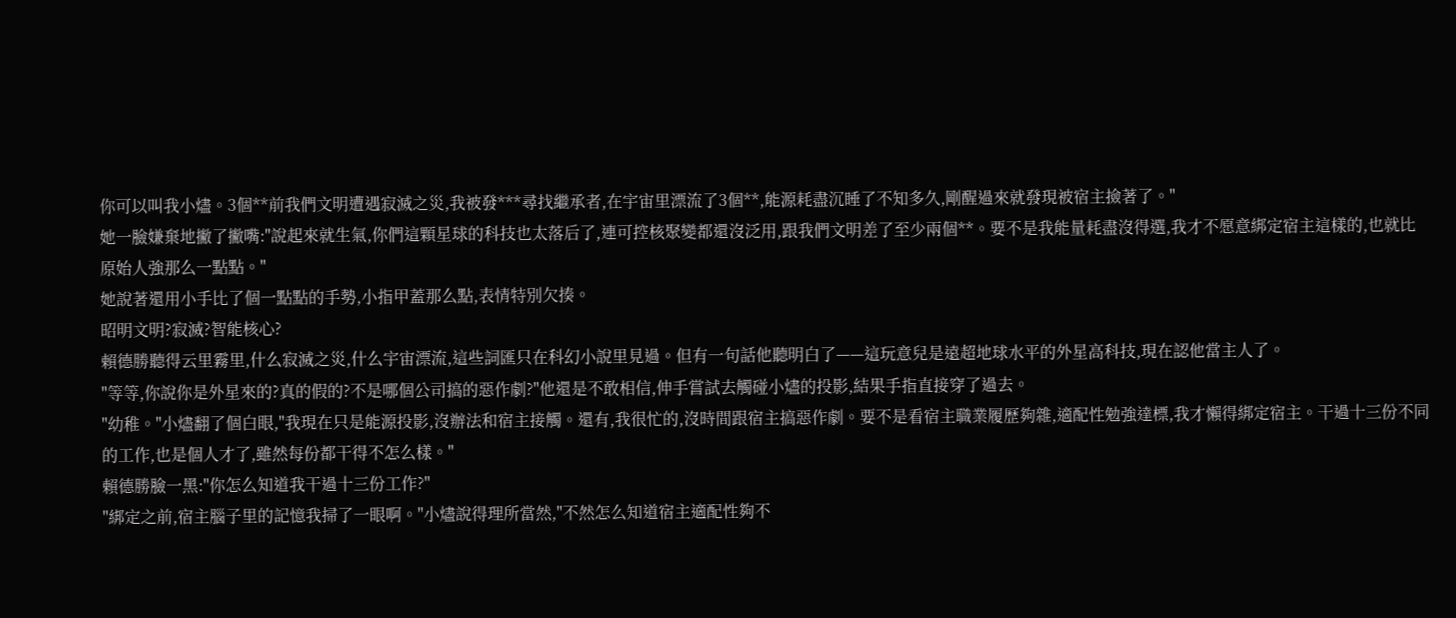你可以叫我小燼。3個**前我們文明遭遇寂滅之災,我被發***尋找繼承者,在宇宙里漂流了3個**,能源耗盡沉睡了不知多久,剛醒過來就發現被宿主撿著了。"
她一臉嫌棄地撇了撇嘴:"說起來就生氣,你們這顆星球的科技也太落后了,連可控核聚變都還沒泛用,跟我們文明差了至少兩個**。要不是我能量耗盡沒得選,我才不愿意綁定宿主這樣的,也就比原始人強那么一點點。"
她說著還用小手比了個一點點的手勢,小指甲蓋那么點,表情特別欠揍。
昭明文明?寂滅?智能核心?
賴德勝聽得云里霧里,什么寂滅之災,什么宇宙漂流,這些詞匯只在科幻小說里見過。但有一句話他聽明白了——這玩意兒是遠超地球水平的外星高科技,現在認他當主人了。
"等等,你說你是外星來的?真的假的?不是哪個公司搞的惡作劇?"他還是不敢相信,伸手嘗試去觸碰小燼的投影,結果手指直接穿了過去。
"幼稚。"小燼翻了個白眼,"我現在只是能源投影,沒辦法和宿主接觸。還有,我很忙的,沒時間跟宿主搞惡作劇。要不是看宿主職業履歷夠雜,適配性勉強達標,我才懶得綁定宿主。干過十三份不同的工作,也是個人才了,雖然每份都干得不怎么樣。"
賴德勝臉一黑:"你怎么知道我干過十三份工作?"
"綁定之前,宿主腦子里的記憶我掃了一眼啊。"小燼說得理所當然,"不然怎么知道宿主適配性夠不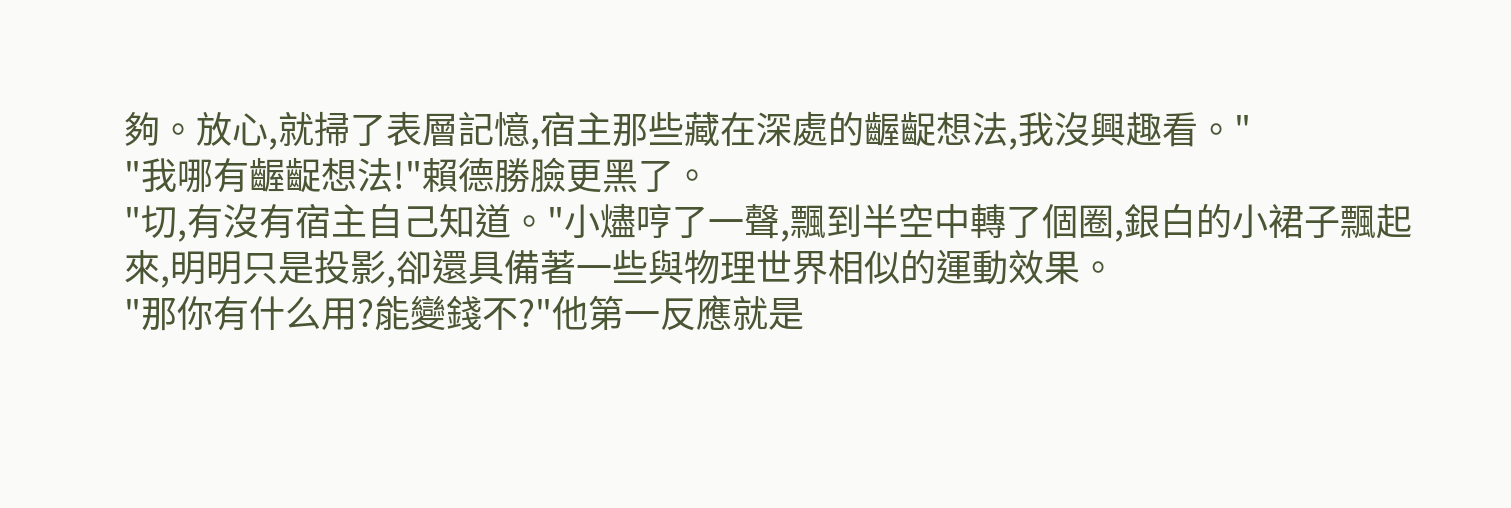夠。放心,就掃了表層記憶,宿主那些藏在深處的齷齪想法,我沒興趣看。"
"我哪有齷齪想法!"賴德勝臉更黑了。
"切,有沒有宿主自己知道。"小燼哼了一聲,飄到半空中轉了個圈,銀白的小裙子飄起來,明明只是投影,卻還具備著一些與物理世界相似的運動效果。
"那你有什么用?能變錢不?"他第一反應就是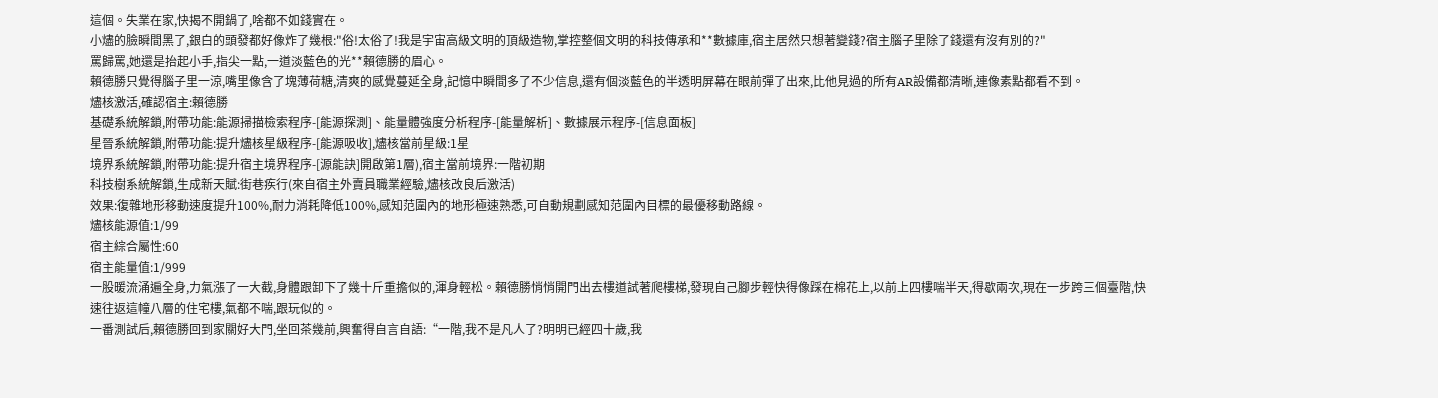這個。失業在家,快揭不開鍋了,啥都不如錢實在。
小燼的臉瞬間黑了,銀白的頭發都好像炸了幾根:"俗!太俗了!我是宇宙高級文明的頂級造物,掌控整個文明的科技傳承和**數據庫,宿主居然只想著變錢?宿主腦子里除了錢還有沒有別的?"
罵歸罵,她還是抬起小手,指尖一點,一道淡藍色的光**賴德勝的眉心。
賴德勝只覺得腦子里一涼,嘴里像含了塊薄荷糖,清爽的感覺蔓延全身,記憶中瞬間多了不少信息,還有個淡藍色的半透明屏幕在眼前彈了出來,比他見過的所有AR設備都清晰,連像素點都看不到。
燼核激活,確認宿主:賴德勝
基礎系統解鎖,附帶功能:能源掃描檢索程序-[能源探測]、能量體強度分析程序-[能量解析]、數據展示程序-[信息面板]
星晉系統解鎖,附帶功能:提升燼核星級程序-[能源吸收],燼核當前星級:1星
境界系統解鎖,附帶功能:提升宿主境界程序-[源能訣]開啟第1層),宿主當前境界:一階初期
科技樹系統解鎖,生成新天賦:街巷疾行(來自宿主外賣員職業經驗,燼核改良后激活)
效果:復雜地形移動速度提升100%,耐力消耗降低100%,感知范圍內的地形極速熟悉,可自動規劃感知范圍內目標的最優移動路線。
燼核能源值:1/99
宿主綜合屬性:60
宿主能量值:1/999
一股暖流涌遍全身,力氣漲了一大截,身體跟卸下了幾十斤重擔似的,渾身輕松。賴德勝悄悄開門出去樓道試著爬樓梯,發現自己腳步輕快得像踩在棉花上,以前上四樓喘半天,得歇兩次,現在一步跨三個臺階,快速往返這幢八層的住宅樓,氣都不喘,跟玩似的。
一番測試后,賴德勝回到家關好大門,坐回茶幾前,興奮得自言自語:“一階,我不是凡人了?明明已經四十歲,我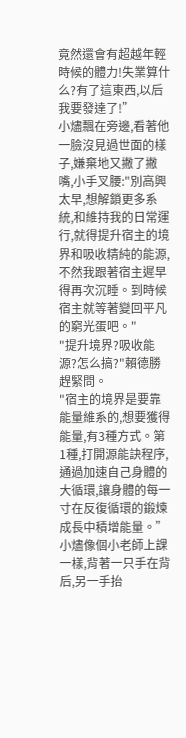竟然還會有超越年輕時候的體力!失業算什么?有了這東西,以后我要發達了!”
小燼飄在旁邊,看著他一臉沒見過世面的樣子,嫌棄地又撇了撇嘴,小手叉腰:"別高興太早,想解鎖更多系統,和維持我的日常運行,就得提升宿主的境界和吸收精純的能源,不然我跟著宿主遲早得再次沉睡。到時候宿主就等著變回平凡的窮光蛋吧。"
"提升境界?吸收能源?怎么搞?"賴德勝趕緊問。
"宿主的境界是要靠能量維系的,想要獲得能量,有3種方式。第1種,打開源能訣程序,通過加速自己身體的大循環,讓身體的每一寸在反復循環的鍛煉成長中積增能量。”小燼像個小老師上課一樣,背著一只手在背后,另一手抬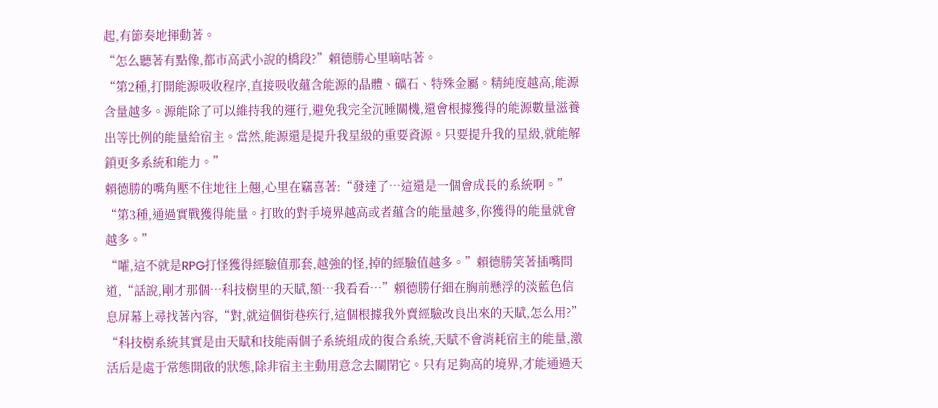起,有節奏地揮動著。
“怎么聽著有點像,都市高武小說的橋段?”賴德勝心里嘀咕著。
“第2種,打開能源吸收程序,直接吸收蘊含能源的晶體、礦石、特殊金屬。精純度越高,能源含量越多。源能除了可以維持我的運行,避免我完全沉睡關機,還會根據獲得的能源數量滋養出等比例的能量給宿主。當然,能源還是提升我星級的重要資源。只要提升我的星級,就能解鎖更多系統和能力。”
賴德勝的嘴角壓不住地往上翹,心里在竊喜著:“發達了…這還是一個會成長的系統啊。”
“第3種,通過實戰獲得能量。打敗的對手境界越高或者蘊含的能量越多,你獲得的能量就會越多。”
“嚯,這不就是RPG打怪獲得經驗值那套,越強的怪,掉的經驗值越多。”賴德勝笑著插嘴問道,“話說,剛才那個…科技樹里的天賦,額…我看看…”賴德勝仔細在胸前懸浮的淡藍色信息屏幕上尋找著內容,“對,就這個街巷疾行,這個根據我外賣經驗改良出來的天賦,怎么用?”
“科技樹系統其實是由天賦和技能兩個子系統組成的復合系統,天賦不會消耗宿主的能量,激活后是處于常態開啟的狀態,除非宿主主動用意念去關閉它。只有足夠高的境界,才能通過天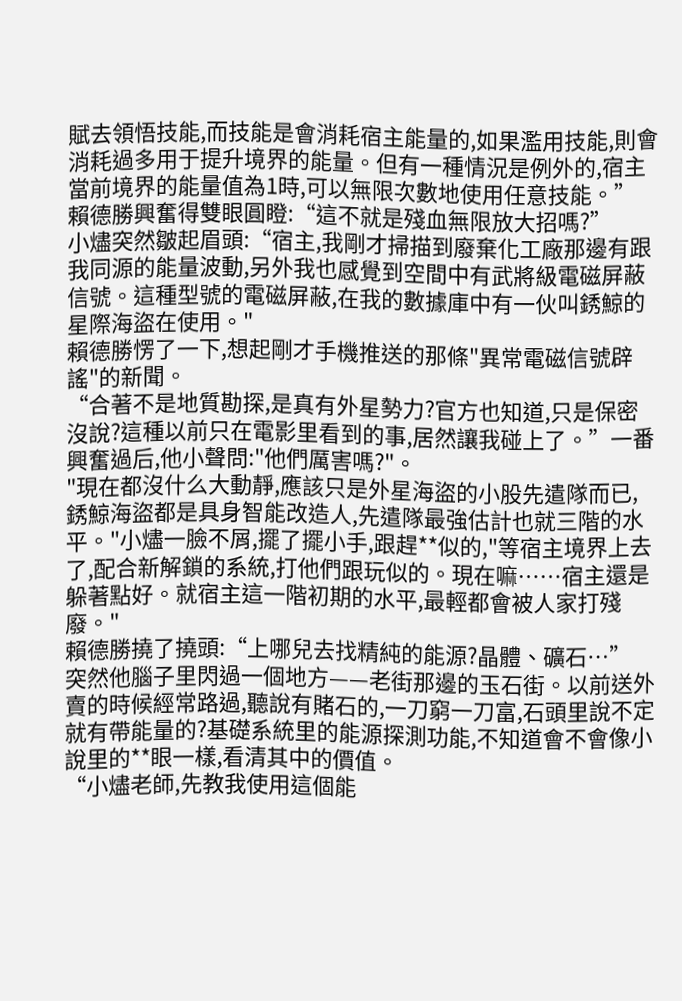賦去領悟技能,而技能是會消耗宿主能量的,如果濫用技能,則會消耗過多用于提升境界的能量。但有一種情況是例外的,宿主當前境界的能量值為1時,可以無限次數地使用任意技能。”
賴德勝興奮得雙眼圓瞪:“這不就是殘血無限放大招嗎?”
小燼突然皺起眉頭:“宿主,我剛才掃描到廢棄化工廠那邊有跟我同源的能量波動,另外我也感覺到空間中有武將級電磁屏蔽信號。這種型號的電磁屏蔽,在我的數據庫中有一伙叫銹鯨的星際海盜在使用。"
賴德勝愣了一下,想起剛才手機推送的那條"異常電磁信號辟謠"的新聞。
“合著不是地質勘探,是真有外星勢力?官方也知道,只是保密沒說?這種以前只在電影里看到的事,居然讓我碰上了。”一番興奮過后,他小聲問:"他們厲害嗎?"。
"現在都沒什么大動靜,應該只是外星海盜的小股先遣隊而已,銹鯨海盜都是具身智能改造人,先遣隊最強估計也就三階的水平。"小燼一臉不屑,擺了擺小手,跟趕**似的,"等宿主境界上去了,配合新解鎖的系統,打他們跟玩似的。現在嘛……宿主還是躲著點好。就宿主這一階初期的水平,最輕都會被人家打殘廢。"
賴德勝撓了撓頭:“上哪兒去找精純的能源?晶體、礦石…”
突然他腦子里閃過一個地方——老街那邊的玉石街。以前送外賣的時候經常路過,聽說有賭石的,一刀窮一刀富,石頭里說不定就有帶能量的?基礎系統里的能源探測功能,不知道會不會像小說里的**眼一樣,看清其中的價值。
“小燼老師,先教我使用這個能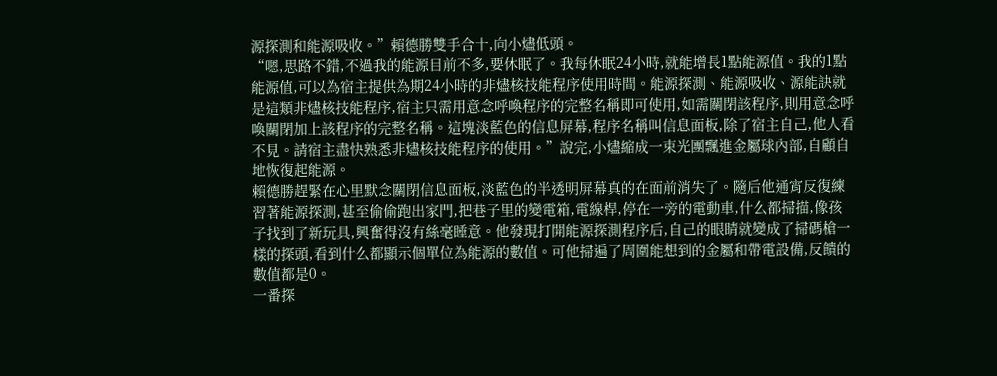源探測和能源吸收。”賴德勝雙手合十,向小燼低頭。
“嗯,思路不錯,不過我的能源目前不多,要休眠了。我每休眠24小時,就能增長1點能源值。我的1點能源值,可以為宿主提供為期24小時的非燼核技能程序使用時間。能源探測、能源吸收、源能訣就是這類非燼核技能程序,宿主只需用意念呼喚程序的完整名稱即可使用,如需關閉該程序,則用意念呼喚關閉加上該程序的完整名稱。這塊淡藍色的信息屏幕,程序名稱叫信息面板,除了宿主自己,他人看不見。請宿主盡快熟悉非燼核技能程序的使用。”說完,小燼縮成一束光團飄進金屬球內部,自顧自地恢復起能源。
賴德勝趕緊在心里默念關閉信息面板,淡藍色的半透明屏幕真的在面前消失了。隨后他通宵反復練習著能源探測,甚至偷偷跑出家門,把巷子里的變電箱,電線桿,停在一旁的電動車,什么都掃描,像孩子找到了新玩具,興奮得沒有絲毫睡意。他發現打開能源探測程序后,自己的眼睛就變成了掃碼槍一樣的探頭,看到什么都顯示個單位為能源的數值。可他掃遍了周圍能想到的金屬和帶電設備,反饋的數值都是0。
一番探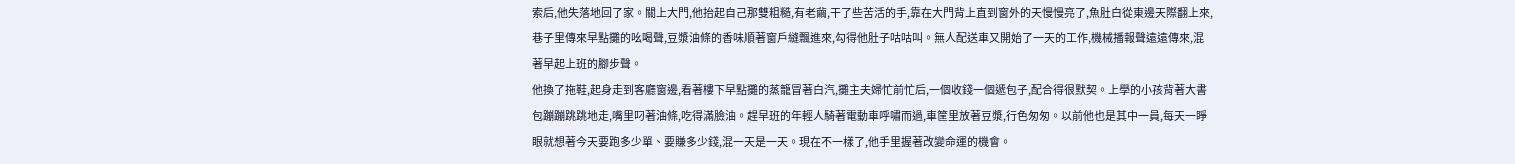索后,他失落地回了家。關上大門,他抬起自己那雙粗糙,有老繭,干了些苦活的手,靠在大門背上直到窗外的天慢慢亮了,魚肚白從東邊天際翻上來,巷子里傳來早點攤的吆喝聲,豆漿油條的香味順著窗戶縫飄進來,勾得他肚子咕咕叫。無人配送車又開始了一天的工作,機械播報聲遠遠傳來,混著早起上班的腳步聲。
他換了拖鞋,起身走到客廳窗邊,看著樓下早點攤的蒸籠冒著白汽,攤主夫婦忙前忙后,一個收錢一個遞包子,配合得很默契。上學的小孩背著大書包蹦蹦跳跳地走,嘴里叼著油條,吃得滿臉油。趕早班的年輕人騎著電動車呼嘯而過,車筐里放著豆漿,行色匆匆。以前他也是其中一員,每天一睜眼就想著今天要跑多少單、要賺多少錢,混一天是一天。現在不一樣了,他手里握著改變命運的機會。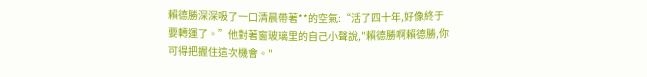賴德勝深深吸了一口清晨帶著**的空氣:“活了四十年,好像終于要轉運了。”他對著窗玻璃里的自己小聲說,"賴德勝啊賴德勝,你可得把握住這次機會。"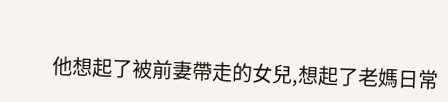他想起了被前妻帶走的女兒,想起了老媽日常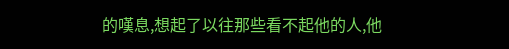的嘆息,想起了以往那些看不起他的人,他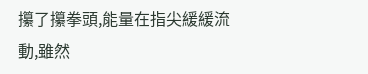攥了攥拳頭,能量在指尖緩緩流動,雖然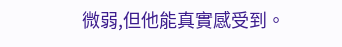微弱,但他能真實感受到。